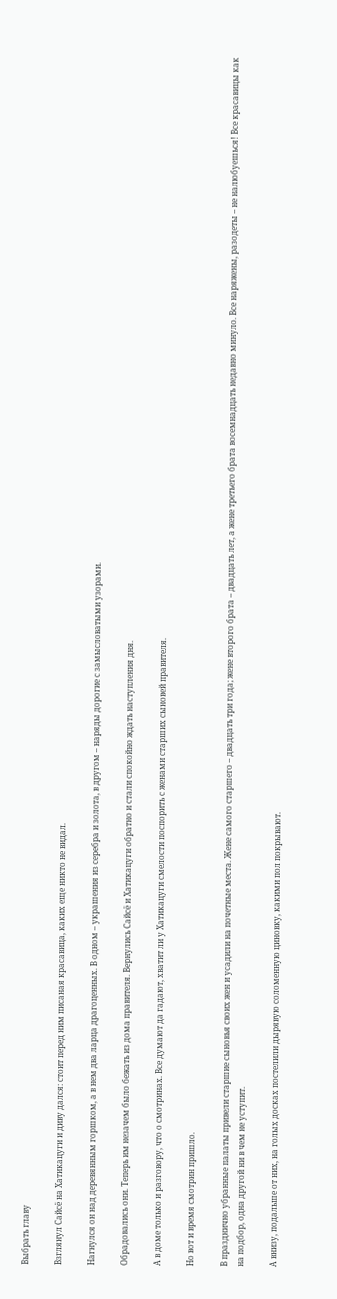Выбрать главу

Взглянул Сайсё на Хатикацуги и диву дался: стоит перед ним писаная красавица, каких еще никто не видал.

Нагнулся он над деревянным горшком, а в нем два ларца драгоценных. В одном – украшения из серебра и золота, в другом – наряды дорогие с замысловатыми узорами.

Обрадовались они. Теперь им незачем было бежать из дома правителя. Вернулись Сайсё и Хатикацуги обратно и стали спокойно ждать наступления дня.

А в доме только и разговору, что о смотринах. Все думают да гадают, хватит ли у Хатикацуги смелости поспорить с женами старших сыновей правителя.

Но вот и время смотрин пришло.

В празднично убранные палаты привели старшие сыновья своих жен и усадили на почетные места. Жене самого старшего – двадцать три года; жене второго брата – двадцать лет, а жене третьего брата восемнадцать недавно минуло. Все наряжены, разодеты – не налюбуешься! Все красавицы как на подбор, одна другой ни в чем не уступит.

А внизу, подальше от них, на голых досках постелили дырявую соломенную циновку, какими пол покрывают.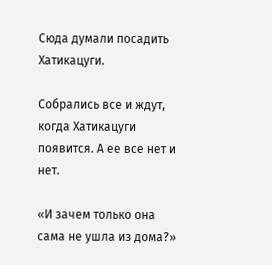Сюда думали посадить Хатикацуги.

Собрались все и ждут, когда Хатикацуги появится. А ее все нет и нет.

«И зачем только она сама не ушла из дома?»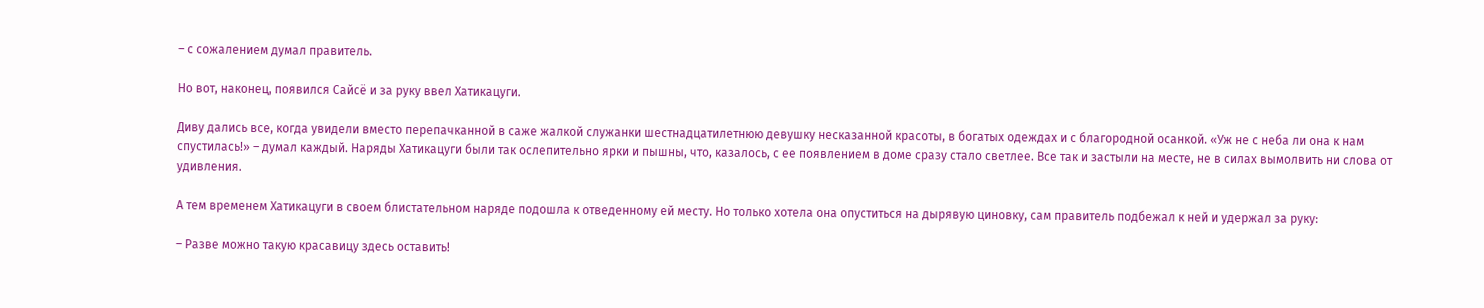– с сожалением думал правитель.

Но вот, наконец, появился Сайсё и за руку ввел Хатикацуги.

Диву дались все, когда увидели вместо перепачканной в саже жалкой служанки шестнадцатилетнюю девушку несказанной красоты, в богатых одеждах и с благородной осанкой. «Уж не с неба ли она к нам спустилась!» – думал каждый. Наряды Хатикацуги были так ослепительно ярки и пышны, что, казалось, с ее появлением в доме сразу стало светлее. Все так и застыли на месте, не в силах вымолвить ни слова от удивления.

А тем временем Хатикацуги в своем блистательном наряде подошла к отведенному ей месту. Но только хотела она опуститься на дырявую циновку, сам правитель подбежал к ней и удержал за руку:

– Разве можно такую красавицу здесь оставить!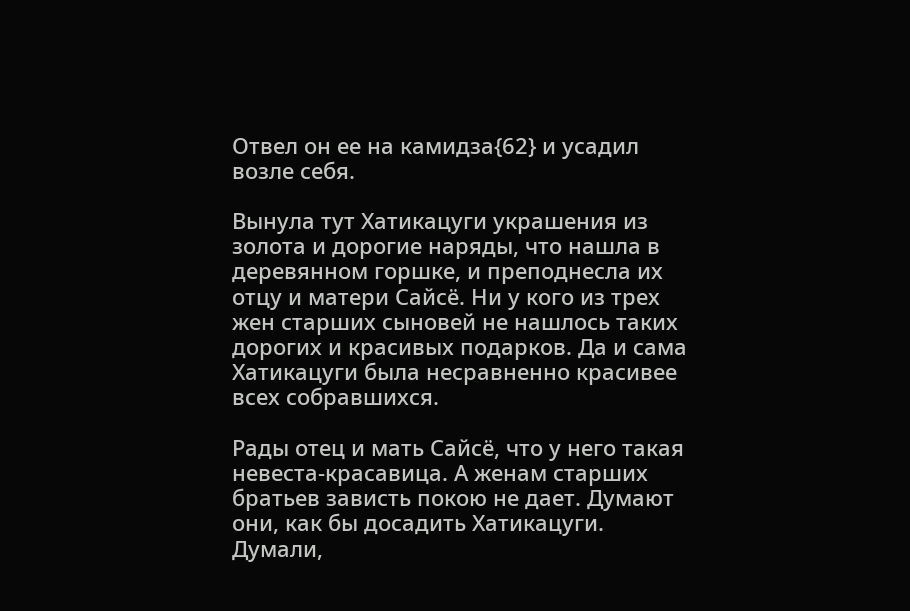Отвел он ее на камидза{62} и усадил возле себя.

Вынула тут Хатикацуги украшения из золота и дорогие наряды, что нашла в деревянном горшке, и преподнесла их отцу и матери Сайсё. Ни у кого из трех жен старших сыновей не нашлось таких дорогих и красивых подарков. Да и сама Хатикацуги была несравненно красивее всех собравшихся.

Рады отец и мать Сайсё, что у него такая невеста-красавица. А женам старших братьев зависть покою не дает. Думают они, как бы досадить Хатикацуги. Думали,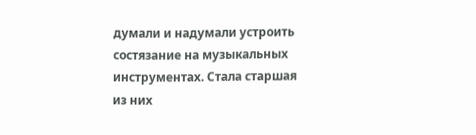думали и надумали устроить состязание на музыкальных инструментах. Стала старшая из них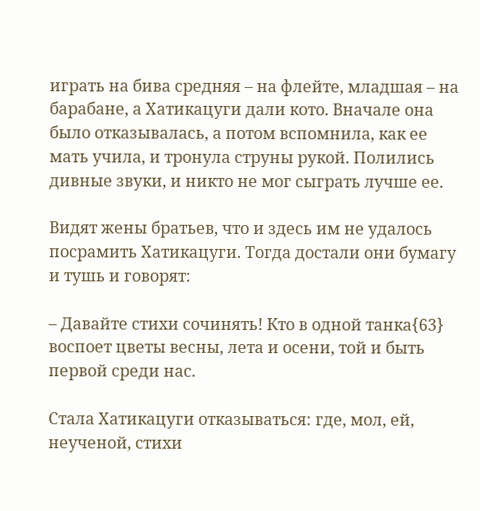играть на бива средняя – на флейте, младшая – на барабане, а Хатикацуги дали кото. Вначале она было отказывалась, а потом вспомнила, как ее мать учила, и тронула струны рукой. Полились дивные звуки, и никто не мог сыграть лучше ее.

Видят жены братьев, что и здесь им не удалось посрамить Хатикацуги. Тогда достали они бумагу и тушь и говорят:

– Давайте стихи сочинять! Кто в одной танка{63} воспоет цветы весны, лета и осени, той и быть первой среди нас.

Стала Хатикацуги отказываться: где, мол, ей, неученой, стихи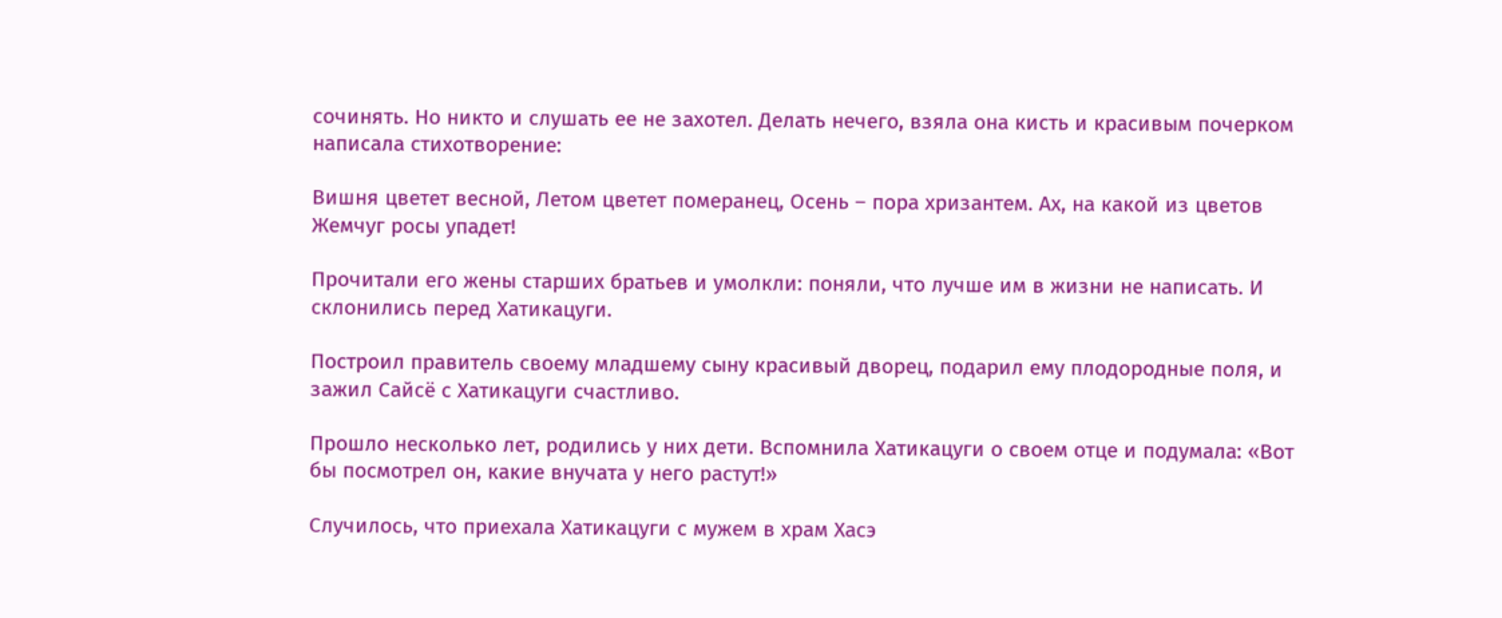сочинять. Но никто и слушать ее не захотел. Делать нечего, взяла она кисть и красивым почерком написала стихотворение:

Вишня цветет весной, Летом цветет померанец, Осень – пора хризантем. Ах, на какой из цветов Жемчуг росы упадет!

Прочитали его жены старших братьев и умолкли: поняли, что лучше им в жизни не написать. И склонились перед Хатикацуги.

Построил правитель своему младшему сыну красивый дворец, подарил ему плодородные поля, и зажил Сайсё с Хатикацуги счастливо.

Прошло несколько лет, родились у них дети. Вспомнила Хатикацуги о своем отце и подумала: «Вот бы посмотрел он, какие внучата у него растут!»

Случилось, что приехала Хатикацуги с мужем в храм Хасэ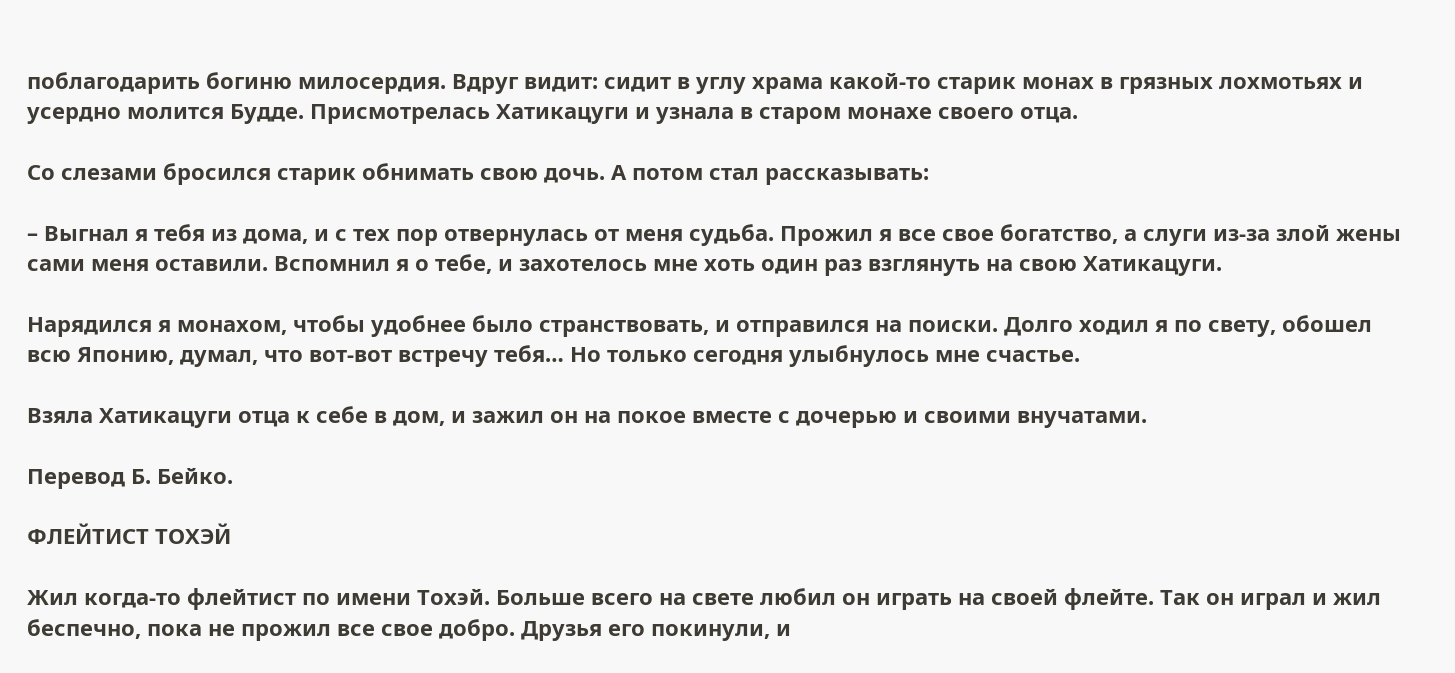поблагодарить богиню милосердия. Вдруг видит: сидит в углу храма какой-то старик монах в грязных лохмотьях и усердно молится Будде. Присмотрелась Хатикацуги и узнала в старом монахе своего отца.

Со слезами бросился старик обнимать свою дочь. А потом стал рассказывать:

– Выгнал я тебя из дома, и с тех пор отвернулась от меня судьба. Прожил я все свое богатство, а слуги из-за злой жены сами меня оставили. Вспомнил я о тебе, и захотелось мне хоть один раз взглянуть на свою Хатикацуги.

Нарядился я монахом, чтобы удобнее было странствовать, и отправился на поиски. Долго ходил я по свету, обошел всю Японию, думал, что вот-вот встречу тебя… Но только сегодня улыбнулось мне счастье.

Взяла Хатикацуги отца к себе в дом, и зажил он на покое вместе с дочерью и своими внучатами.

Перевод Б. Бейко.

ФЛЕЙТИСТ ТОХЭЙ

Жил когда-то флейтист по имени Тохэй. Больше всего на свете любил он играть на своей флейте. Так он играл и жил беспечно, пока не прожил все свое добро. Друзья его покинули, и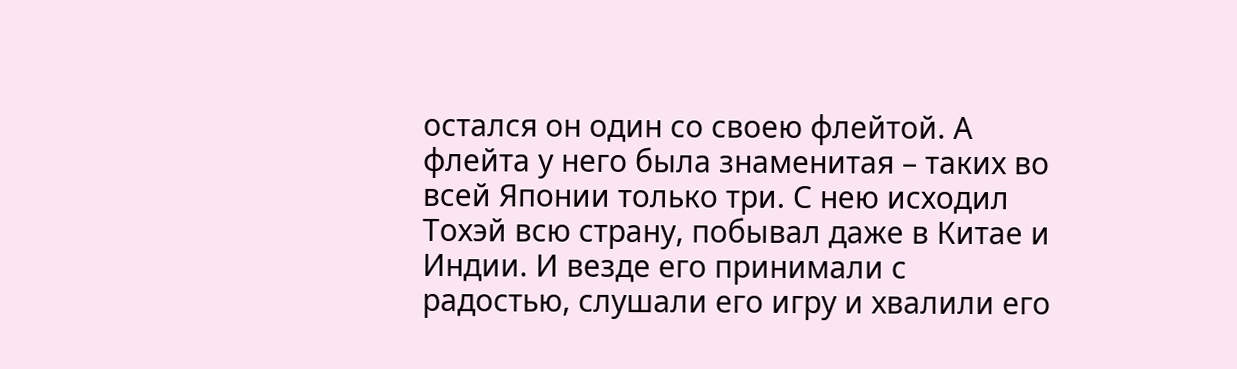остался он один со своею флейтой. А флейта у него была знаменитая – таких во всей Японии только три. С нею исходил Тохэй всю страну, побывал даже в Китае и Индии. И везде его принимали с радостью, слушали его игру и хвалили его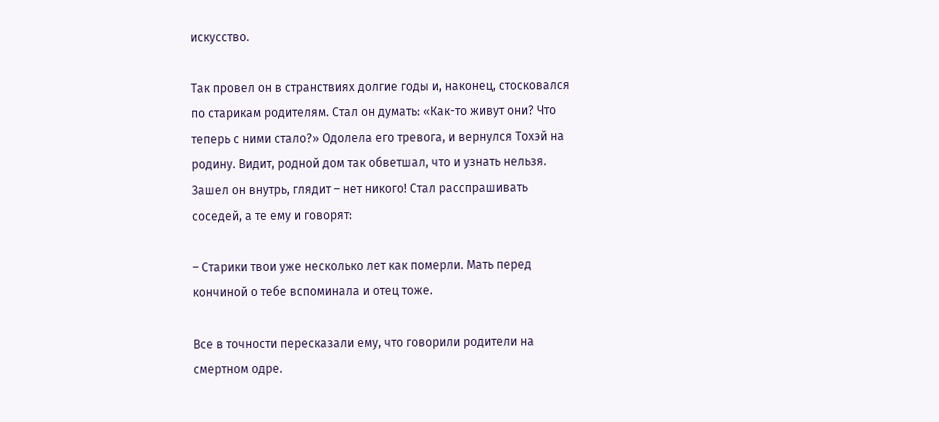искусство.

Так провел он в странствиях долгие годы и, наконец, стосковался по старикам родителям. Стал он думать: «Как-то живут они? Что теперь с ними стало?» Одолела его тревога, и вернулся Тохэй на родину. Видит, родной дом так обветшал, что и узнать нельзя. Зашел он внутрь, глядит – нет никого! Стал расспрашивать соседей, а те ему и говорят:

– Старики твои уже несколько лет как померли. Мать перед кончиной о тебе вспоминала и отец тоже.

Все в точности пересказали ему, что говорили родители на смертном одре.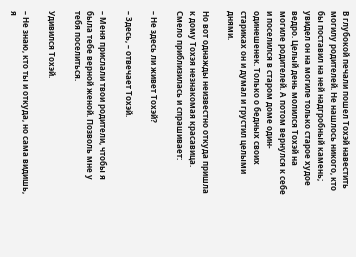В глубокой печали пошел Тохэй навестить могилу родителей. Не нашлось никого, кто бы поставил на ней надгробный камень; увидел он на могиле только старое худое ведро. Целый день молился Тохэй на могиле родителей. А потом вернулся к себе и поселился в старом доме один-одинешенек. Только о бедных своих стариках он и думал и грустил целыми днями.

Но вот однажды неизвестно откуда пришла к дому Тохэя незнакомая красавица. Смело приблизилась и спрашивает:

– Не здесь ли живет Тохэй?

– Здесь, – отвечает Тохэй.

– Меня прислали твои родители, чтобы я была тебе верной женой. Позволь мне у тебя поселиться.

Удивился Тохэй.

– Не знаю, кто ты и откуда, но сама видишь, я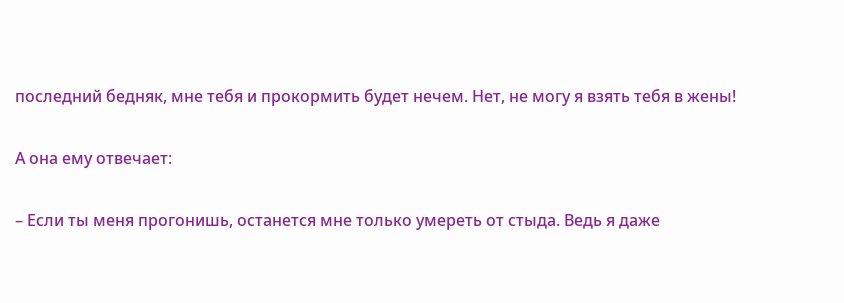последний бедняк, мне тебя и прокормить будет нечем. Нет, не могу я взять тебя в жены!

А она ему отвечает:

– Если ты меня прогонишь, останется мне только умереть от стыда. Ведь я даже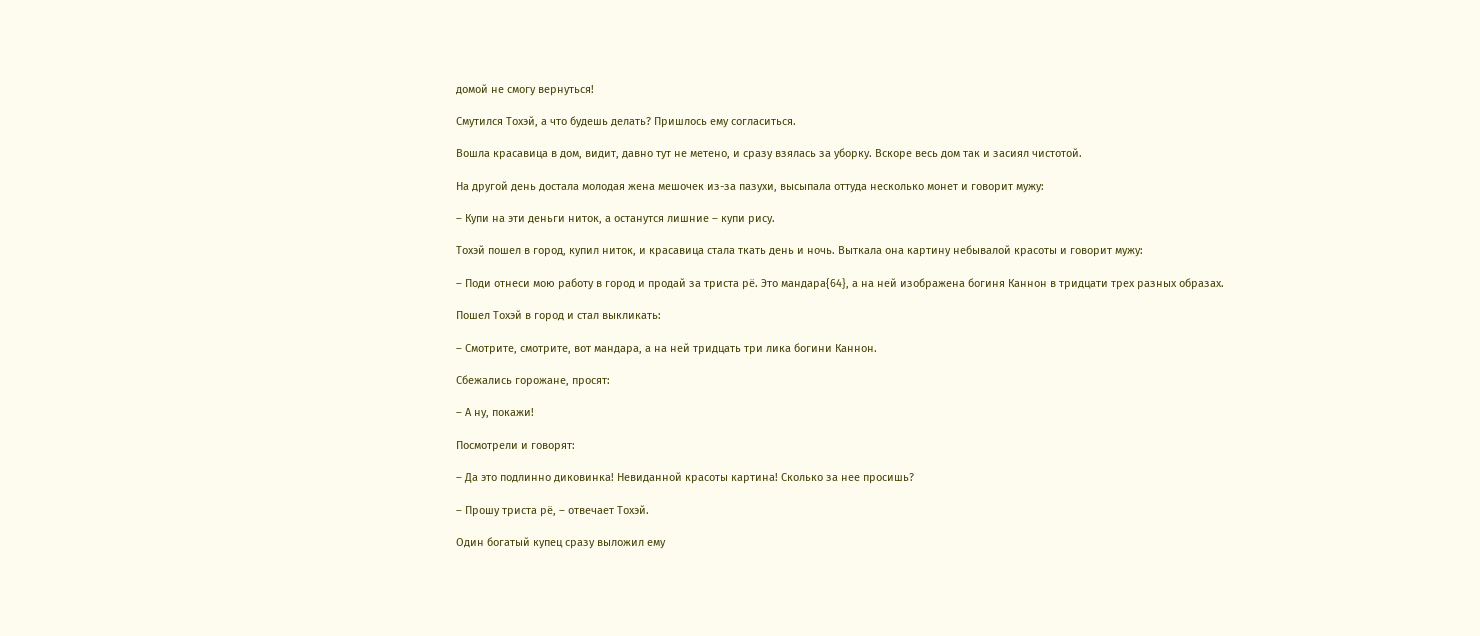домой не смогу вернуться!

Смутился Тохэй, а что будешь делать? Пришлось ему согласиться.

Вошла красавица в дом, видит, давно тут не метено, и сразу взялась за уборку. Вскоре весь дом так и засиял чистотой.

На другой день достала молодая жена мешочек из-за пазухи, высыпала оттуда несколько монет и говорит мужу:

– Купи на эти деньги ниток, а останутся лишние – купи рису.

Тохэй пошел в город, купил ниток, и красавица стала ткать день и ночь. Выткала она картину небывалой красоты и говорит мужу:

– Поди отнеси мою работу в город и продай за триста рё. Это мандара{64}, а на ней изображена богиня Каннон в тридцати трех разных образах.

Пошел Тохэй в город и стал выкликать:

– Смотрите, смотрите, вот мандара, а на ней тридцать три лика богини Каннон.

Сбежались горожане, просят:

– А ну, покажи!

Посмотрели и говорят:

– Да это подлинно диковинка! Невиданной красоты картина! Сколько за нее просишь?

– Прошу триста рё, – отвечает Тохэй.

Один богатый купец сразу выложил ему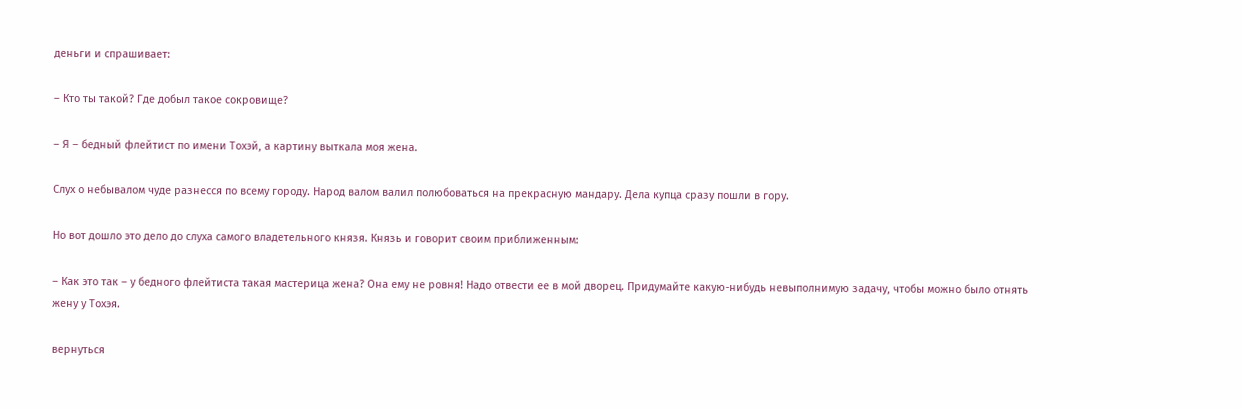деньги и спрашивает:

– Кто ты такой? Где добыл такое сокровище?

– Я – бедный флейтист по имени Тохэй, а картину выткала моя жена.

Слух о небывалом чуде разнесся по всему городу. Народ валом валил полюбоваться на прекрасную мандару. Дела купца сразу пошли в гору.

Но вот дошло это дело до слуха самого владетельного князя. Князь и говорит своим приближенным:

– Как это так – у бедного флейтиста такая мастерица жена? Она ему не ровня! Надо отвести ее в мой дворец. Придумайте какую-нибудь невыполнимую задачу, чтобы можно было отнять жену у Тохэя.

вернуться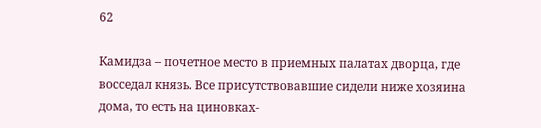62

Камидза – почетное место в приемных палатах дворца, где восседал князь. Все присутствовавшие сидели ниже хозяина дома, то есть на циновках-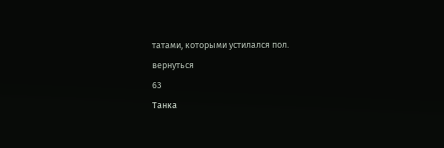татами, которыми устилался пол.

вернуться

63

Танка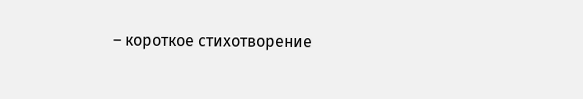– короткое стихотворение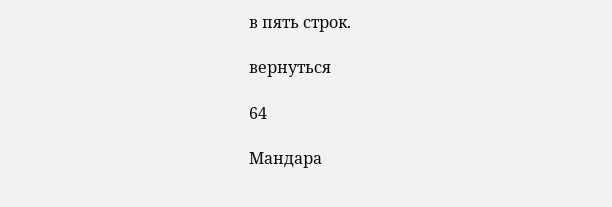в пять строк.

вернуться

64

Мандара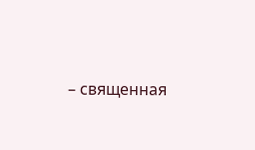– священная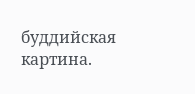буддийская картина.